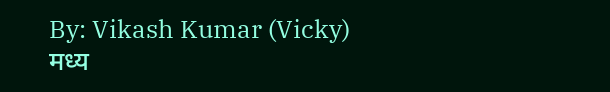By: Vikash Kumar (Vicky)
मध्य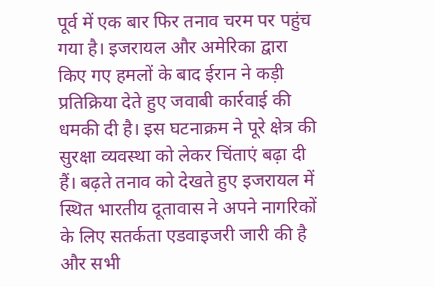पूर्व में एक बार फिर तनाव चरम पर पहुंच गया है। इजरायल और अमेरिका द्वारा किए गए हमलों के बाद ईरान ने कड़ी प्रतिक्रिया देते हुए जवाबी कार्रवाई की धमकी दी है। इस घटनाक्रम ने पूरे क्षेत्र की सुरक्षा व्यवस्था को लेकर चिंताएं बढ़ा दी हैं। बढ़ते तनाव को देखते हुए इजरायल में स्थित भारतीय दूतावास ने अपने नागरिकों के लिए सतर्कता एडवाइजरी जारी की है और सभी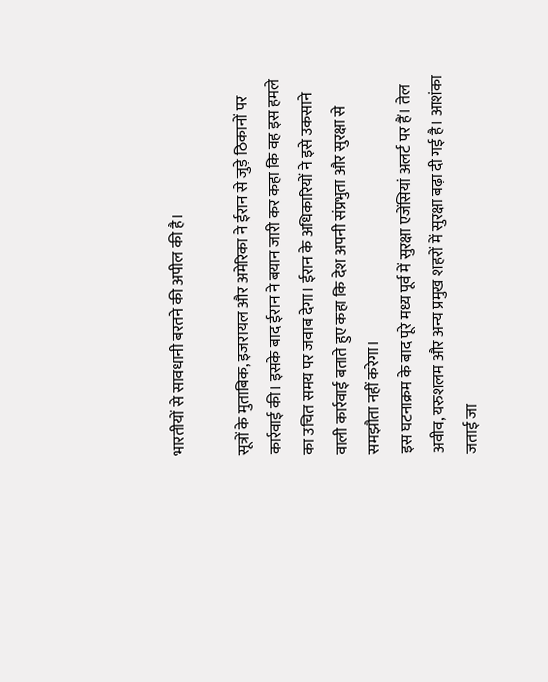भारतीयों से सावधानी बरतने की अपील की है।

सूत्रों के मुताबिक, इजरायल और अमेरिका ने ईरान से जुड़े ठिकानों पर कार्रवाई की। इसके बाद ईरान ने बयान जारी कर कहा कि वह इस हमले का उचित समय पर जवाब देगा। ईरान के अधिकारियों ने इसे उकसाने वाली कार्रवाई बताते हुए कहा कि देश अपनी संप्रभुता और सुरक्षा से समझौता नहीं करेगा।
इस घटनाक्रम के बाद पूरे मध्य पूर्व में सुरक्षा एजेंसियां अलर्ट पर हैं। तेल अवीव, यरुशलम और अन्य प्रमुख शहरों में सुरक्षा बढ़ा दी गई है। आशंका जताई जा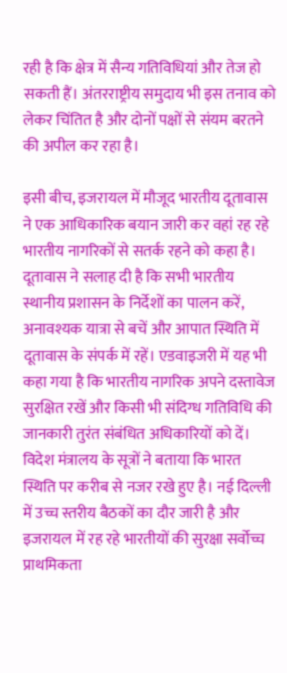रही है कि क्षेत्र में सैन्य गतिविधियां और तेज हो सकती हैं। अंतरराष्ट्रीय समुदाय भी इस तनाव को लेकर चिंतित है और दोनों पक्षों से संयम बरतने की अपील कर रहा है।

इसी बीच, इजरायल में मौजूद भारतीय दूतावास ने एक आधिकारिक बयान जारी कर वहां रह रहे भारतीय नागरिकों से सतर्क रहने को कहा है। दूतावास ने सलाह दी है कि सभी भारतीय स्थानीय प्रशासन के निर्देशों का पालन करें, अनावश्यक यात्रा से बचें और आपात स्थिति में दूतावास के संपर्क में रहें। एडवाइजरी में यह भी कहा गया है कि भारतीय नागरिक अपने दस्तावेज सुरक्षित रखें और किसी भी संदिग्ध गतिविधि की जानकारी तुरंत संबंधित अधिकारियों को दें।
विदेश मंत्रालय के सूत्रों ने बताया कि भारत स्थिति पर करीब से नजर रखे हुए है। नई दिल्ली में उच्च स्तरीय बैठकों का दौर जारी है और इजरायल में रह रहे भारतीयों की सुरक्षा सर्वोच्च प्राथमिकता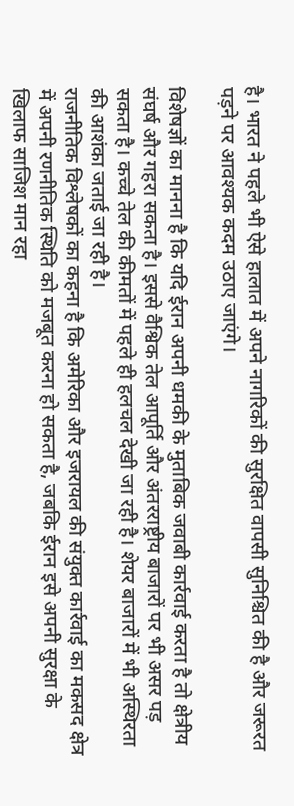है। भारत ने पहले भी ऐसे हालात में अपने नागरिकों की सुरक्षित वापसी सुनिश्चित की है और जरूरत पड़ने पर आवश्यक कदम उठाए जाएंगे।

विशेषज्ञों का मानना है कि यदि ईरान अपनी धमकी के मुताबिक जवाबी कार्रवाई करता है तो क्षेत्रीय संघर्ष और गहरा सकता है। इससे वैश्विक तेल आपूर्ति और अंतरराष्ट्रीय बाजारों पर भी असर पड़ सकता है। कच्चे तेल की कीमतों में पहले ही हलचल देखी जा रही है। शेयर बाजारों में भी अस्थिरता की आशंका जताई जा रही है।
राजनीतिक विश्लेषकों का कहना है कि अमेरिका और इजरायल की संयुक्त कार्रवाई का मकसद क्षेत्र में अपनी रणनीतिक स्थिति को मजबूत करना हो सकता है, जबकि ईरान इसे अपनी सुरक्षा के खिलाफ साजिश मान रहा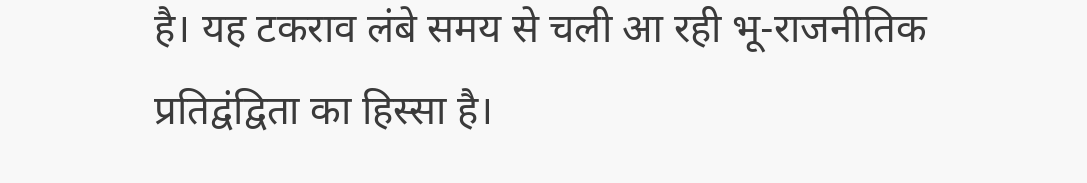है। यह टकराव लंबे समय से चली आ रही भू-राजनीतिक प्रतिद्वंद्विता का हिस्सा है।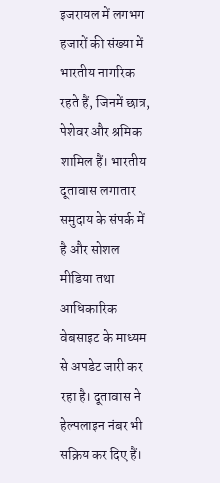इजरायल में लगभग हजारों की संख्या में भारतीय नागरिक रहते हैं, जिनमें छात्र, पेशेवर और श्रमिक शामिल हैं। भारतीय दूतावास लगातार समुदाय के संपर्क में है और सोशल मीडिया तथा आधिकारिक वेबसाइट के माध्यम से अपडेट जारी कर रहा है। दूतावास ने हेल्पलाइन नंबर भी सक्रिय कर दिए हैं।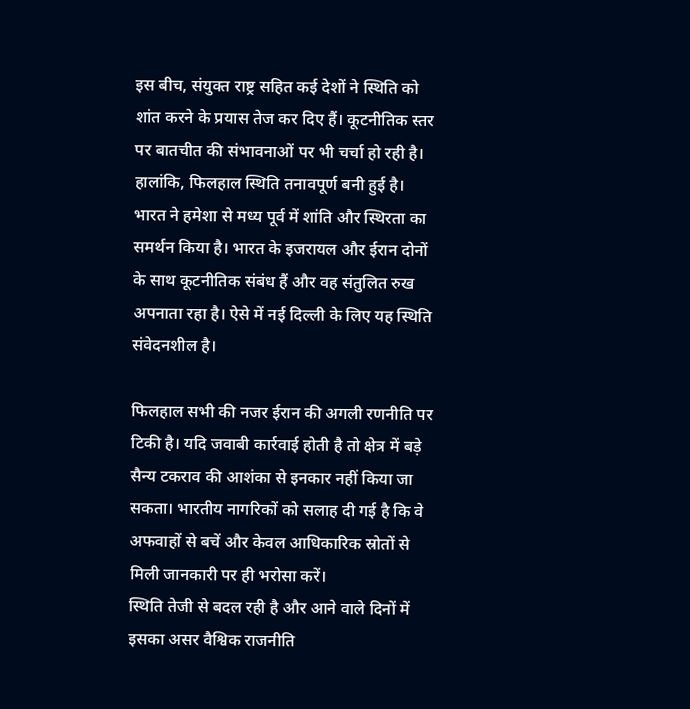इस बीच, संयुक्त राष्ट्र सहित कई देशों ने स्थिति को शांत करने के प्रयास तेज कर दिए हैं। कूटनीतिक स्तर पर बातचीत की संभावनाओं पर भी चर्चा हो रही है। हालांकि, फिलहाल स्थिति तनावपूर्ण बनी हुई है।
भारत ने हमेशा से मध्य पूर्व में शांति और स्थिरता का समर्थन किया है। भारत के इजरायल और ईरान दोनों के साथ कूटनीतिक संबंध हैं और वह संतुलित रुख अपनाता रहा है। ऐसे में नई दिल्ली के लिए यह स्थिति संवेदनशील है।

फिलहाल सभी की नजर ईरान की अगली रणनीति पर टिकी है। यदि जवाबी कार्रवाई होती है तो क्षेत्र में बड़े सैन्य टकराव की आशंका से इनकार नहीं किया जा सकता। भारतीय नागरिकों को सलाह दी गई है कि वे अफवाहों से बचें और केवल आधिकारिक स्रोतों से मिली जानकारी पर ही भरोसा करें।
स्थिति तेजी से बदल रही है और आने वाले दिनों में इसका असर वैश्विक राजनीति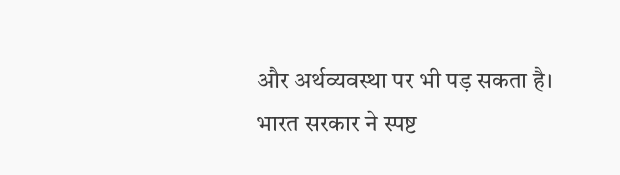और अर्थव्यवस्था पर भी पड़ सकता है। भारत सरकार ने स्पष्ट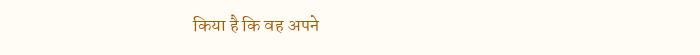किया है कि वह अपने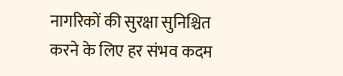नागरिकों की सुरक्षा सुनिश्चित करने के लिए हर संभव कदम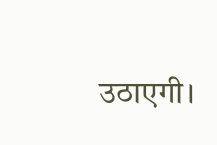उठाएगी।